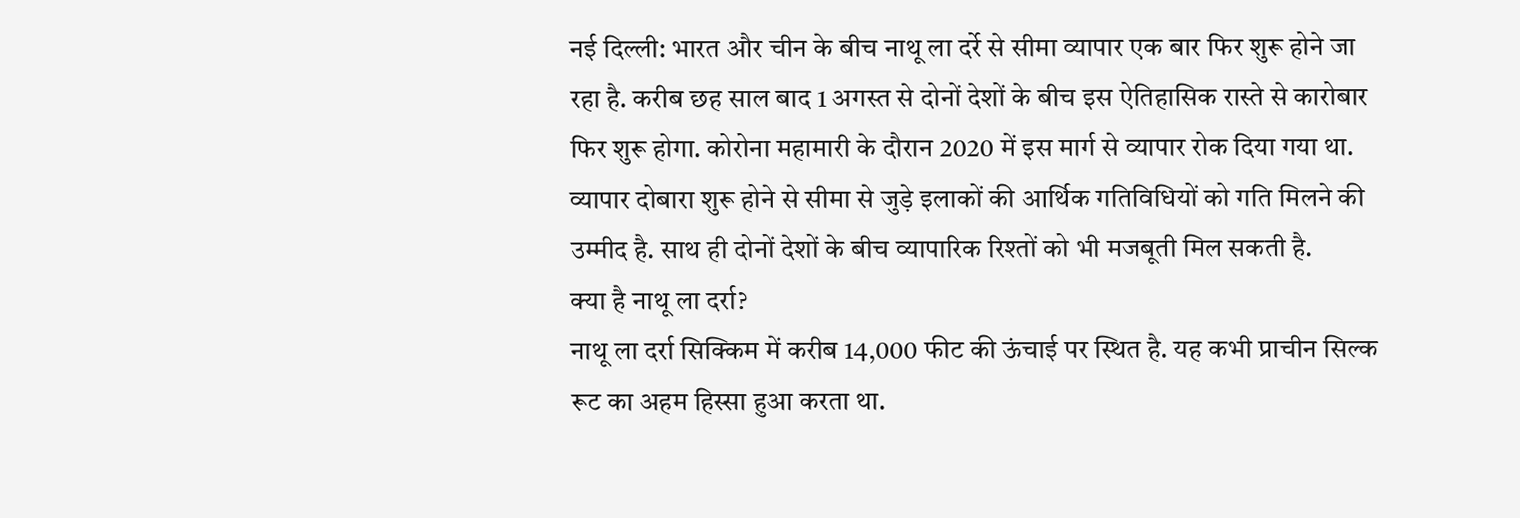नई दिल्ली: भारत और चीन के बीच नाथू ला दर्रे से सीमा व्यापार एक बार फिर शुरू होने जा रहा है. करीब छह साल बाद 1 अगस्त से दोनों देशों के बीच इस ऐतिहासिक रास्ते से कारोबार फिर शुरू होगा. कोरोना महामारी के दौरान 2020 में इस मार्ग से व्यापार रोक दिया गया था.
व्यापार दोबारा शुरू होने से सीमा से जुड़े इलाकों की आर्थिक गतिविधियों को गति मिलने की उम्मीद है. साथ ही दोनों देशों के बीच व्यापारिक रिश्तों को भी मजबूती मिल सकती है.
क्या है नाथू ला दर्रा?
नाथू ला दर्रा सिक्किम में करीब 14,000 फीट की ऊंचाई पर स्थित है. यह कभी प्राचीन सिल्क रूट का अहम हिस्सा हुआ करता था.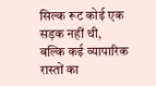सिल्क रूट कोई एक सड़क नहीं थी, बल्कि कई व्यापारिक रास्तों का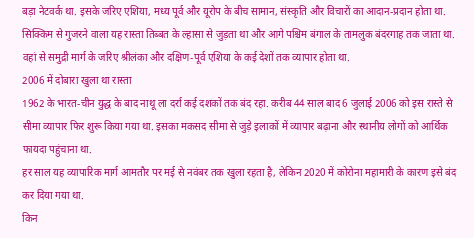बड़ा नेटवर्क था. इसके जरिए एशिया, मध्य पूर्व और यूरोप के बीच सामान, संस्कृति और विचारों का आदान-प्रदान होता था.
सिक्किम से गुजरने वाला यह रास्ता तिब्बत के ल्हासा से जुड़ता था और आगे पश्चिम बंगाल के तामलुक बंदरगाह तक जाता था. वहां से समुद्री मार्ग के जरिए श्रीलंका और दक्षिण-पूर्व एशिया के कई देशों तक व्यापार होता था.
2006 में दोबारा खुला था रास्ता
1962 के भारत-चीन युद्ध के बाद नाथू ला दर्रा कई दशकों तक बंद रहा. करीब 44 साल बाद 6 जुलाई 2006 को इस रास्ते से सीमा व्यापार फिर शुरू किया गया था. इसका मकसद सीमा से जुड़े इलाकों में व्यापार बढ़ाना और स्थानीय लोगों को आर्थिक फायदा पहुंचाना था.
हर साल यह व्यापारिक मार्ग आमतौर पर मई से नवंबर तक खुला रहता है, लेकिन 2020 में कोरोना महामारी के कारण इसे बंद कर दिया गया था.
किन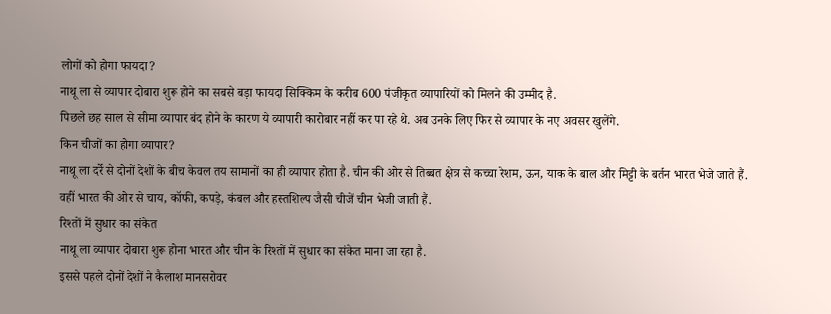लोगों को होगा फायदा?
नाथू ला से व्यापार दोबारा शुरू होने का सबसे बड़ा फायदा सिक्किम के करीब 600 पंजीकृत व्यापारियों को मिलने की उम्मीद है.
पिछले छह साल से सीमा व्यापार बंद होने के कारण ये व्यापारी कारोबार नहीं कर पा रहे थे. अब उनके लिए फिर से व्यापार के नए अवसर खुलेंगे.
किन चीजों का होगा व्यापार?
नाथू ला दर्रे से दोनों देशों के बीच केवल तय सामानों का ही व्यापार होता है. चीन की ओर से तिब्बत क्षेत्र से कच्चा रेशम, ऊन, याक के बाल और मिट्टी के बर्तन भारत भेजे जाते हैं.
वहीं भारत की ओर से चाय, कॉफी, कपड़े, कंबल और हस्तशिल्प जैसी चीजें चीन भेजी जाती हैं.
रिश्तों में सुधार का संकेत
नाथू ला व्यापार दोबारा शुरू होना भारत और चीन के रिश्तों में सुधार का संकेत माना जा रहा है.
इससे पहले दोनों देशों ने कैलाश मानसरोवर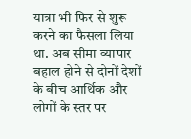यात्रा भी फिर से शुरू करने का फैसला लिया था. अब सीमा व्यापार बहाल होने से दोनों देशों के बीच आर्थिक और लोगों के स्तर पर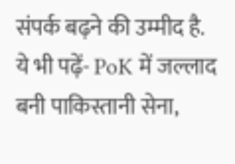संपर्क बढ़ने की उम्मीद है.
ये भी पढ़ें- PoK में जल्लाद बनी पाकिस्तानी सेना,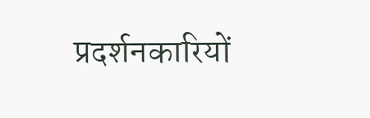प्रदर्शनकारियों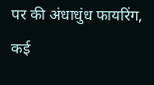पर की अंधाधुंध फायरिंग, कई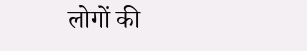लोगों की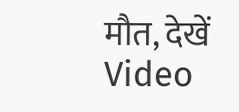मौत, देखें Video